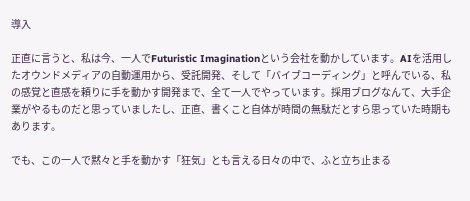導入

正直に言うと、私は今、一人でFuturistic Imaginationという会社を動かしています。AIを活用したオウンドメディアの自動運用から、受託開発、そして「バイブコーディング」と呼んでいる、私の感覚と直感を頼りに手を動かす開発まで、全て一人でやっています。採用ブログなんて、大手企業がやるものだと思っていましたし、正直、書くこと自体が時間の無駄だとすら思っていた時期もあります。

でも、この一人で黙々と手を動かす「狂気」とも言える日々の中で、ふと立ち止まる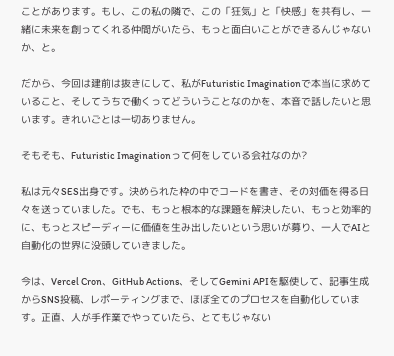ことがあります。もし、この私の隣で、この「狂気」と「快感」を共有し、一緒に未来を創ってくれる仲間がいたら、もっと面白いことができるんじゃないか、と。

だから、今回は建前は抜きにして、私がFuturistic Imaginationで本当に求めていること、そしてうちで働くってどういうことなのかを、本音で話したいと思います。きれいごとは一切ありません。

そもそも、Futuristic Imaginationって何をしている会社なのか?

私は元々SES出身です。決められた枠の中でコードを書き、その対価を得る日々を送っていました。でも、もっと根本的な課題を解決したい、もっと効率的に、もっとスピーディーに価値を生み出したいという思いが募り、一人でAIと自動化の世界に没頭していきました。

今は、Vercel Cron、GitHub Actions、そしてGemini APIを駆使して、記事生成からSNS投稿、レポーティングまで、ほぼ全てのプロセスを自動化しています。正直、人が手作業でやっていたら、とてもじゃない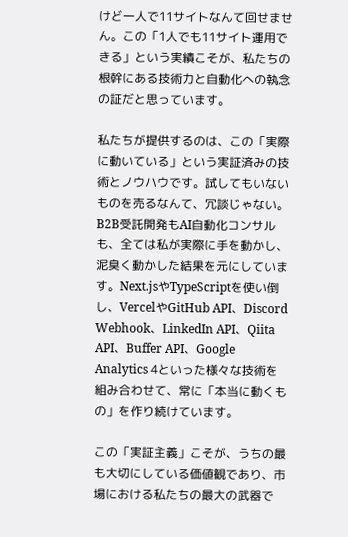けど一人で11サイトなんて回せません。この「1人でも11サイト運用できる」という実績こそが、私たちの根幹にある技術力と自動化への執念の証だと思っています。

私たちが提供するのは、この「実際に動いている」という実証済みの技術とノウハウです。試してもいないものを売るなんて、冗談じゃない。B2B受託開発もAI自動化コンサルも、全ては私が実際に手を動かし、泥臭く動かした結果を元にしています。Next.jsやTypeScriptを使い倒し、VercelやGitHub API、Discord Webhook、LinkedIn API、Qiita API、Buffer API、Google Analytics 4といった様々な技術を組み合わせて、常に「本当に動くもの」を作り続けています。

この「実証主義」こそが、うちの最も大切にしている価値観であり、市場における私たちの最大の武器で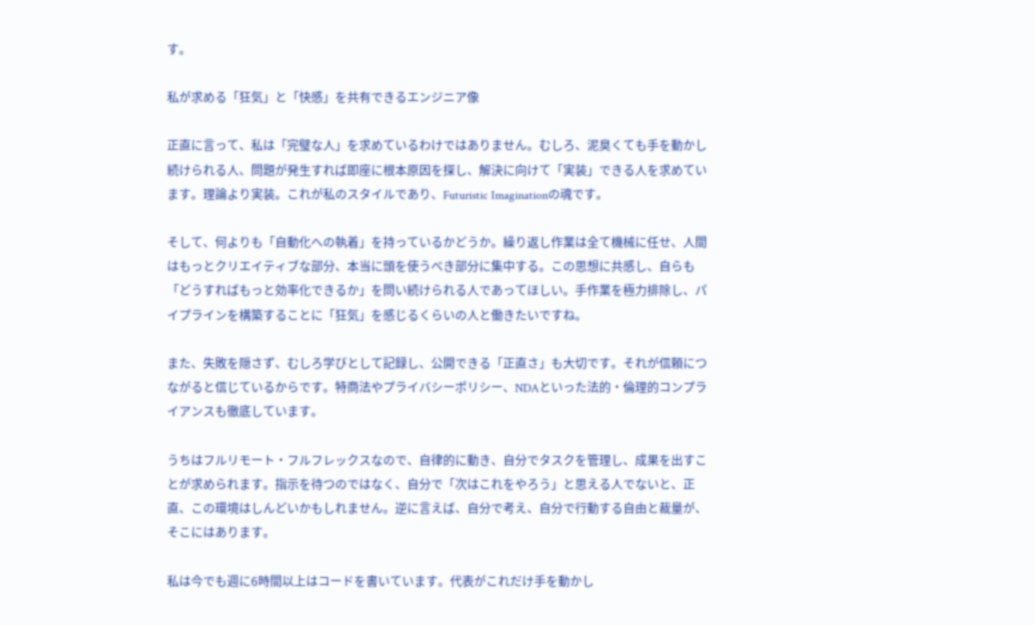す。

私が求める「狂気」と「快感」を共有できるエンジニア像

正直に言って、私は「完璧な人」を求めているわけではありません。むしろ、泥臭くても手を動かし続けられる人、問題が発生すれば即座に根本原因を探し、解決に向けて「実装」できる人を求めています。理論より実装。これが私のスタイルであり、Futuristic Imaginationの魂です。

そして、何よりも「自動化への執着」を持っているかどうか。繰り返し作業は全て機械に任せ、人間はもっとクリエイティブな部分、本当に頭を使うべき部分に集中する。この思想に共感し、自らも「どうすればもっと効率化できるか」を問い続けられる人であってほしい。手作業を極力排除し、パイプラインを構築することに「狂気」を感じるくらいの人と働きたいですね。

また、失敗を隠さず、むしろ学びとして記録し、公開できる「正直さ」も大切です。それが信頼につながると信じているからです。特商法やプライバシーポリシー、NDAといった法的・倫理的コンプライアンスも徹底しています。

うちはフルリモート・フルフレックスなので、自律的に動き、自分でタスクを管理し、成果を出すことが求められます。指示を待つのではなく、自分で「次はこれをやろう」と思える人でないと、正直、この環境はしんどいかもしれません。逆に言えば、自分で考え、自分で行動する自由と裁量が、そこにはあります。

私は今でも週に6時間以上はコードを書いています。代表がこれだけ手を動かし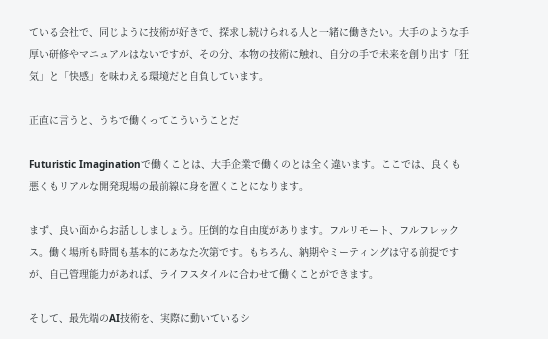ている会社で、同じように技術が好きで、探求し続けられる人と一緒に働きたい。大手のような手厚い研修やマニュアルはないですが、その分、本物の技術に触れ、自分の手で未来を創り出す「狂気」と「快感」を味わえる環境だと自負しています。

正直に言うと、うちで働くってこういうことだ

Futuristic Imaginationで働くことは、大手企業で働くのとは全く違います。ここでは、良くも悪くもリアルな開発現場の最前線に身を置くことになります。

まず、良い面からお話ししましょう。圧倒的な自由度があります。フルリモート、フルフレックス。働く場所も時間も基本的にあなた次第です。もちろん、納期やミーティングは守る前提ですが、自己管理能力があれば、ライフスタイルに合わせて働くことができます。

そして、最先端のAI技術を、実際に動いているシ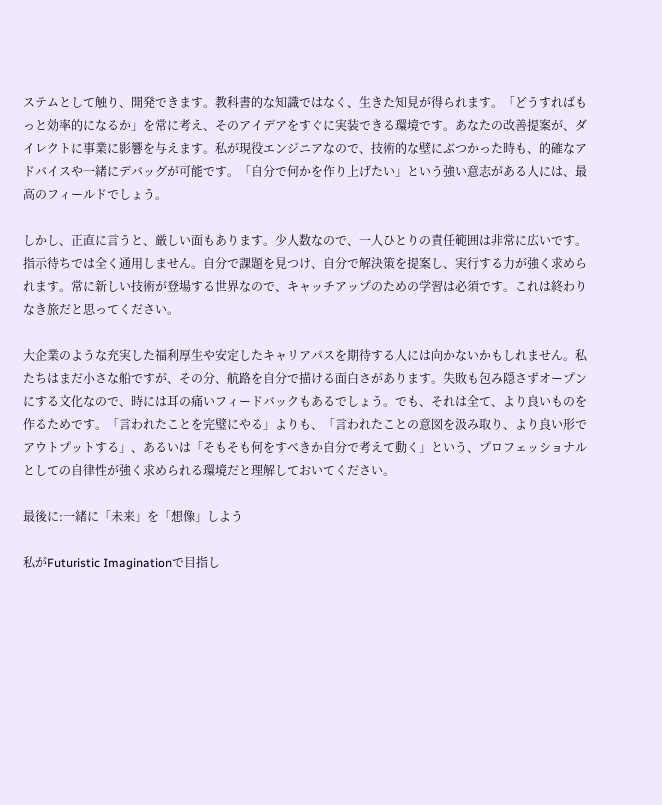ステムとして触り、開発できます。教科書的な知識ではなく、生きた知見が得られます。「どうすればもっと効率的になるか」を常に考え、そのアイデアをすぐに実装できる環境です。あなたの改善提案が、ダイレクトに事業に影響を与えます。私が現役エンジニアなので、技術的な壁にぶつかった時も、的確なアドバイスや一緒にデバッグが可能です。「自分で何かを作り上げたい」という強い意志がある人には、最高のフィールドでしょう。

しかし、正直に言うと、厳しい面もあります。少人数なので、一人ひとりの責任範囲は非常に広いです。指示待ちでは全く通用しません。自分で課題を見つけ、自分で解決策を提案し、実行する力が強く求められます。常に新しい技術が登場する世界なので、キャッチアップのための学習は必須です。これは終わりなき旅だと思ってください。

大企業のような充実した福利厚生や安定したキャリアパスを期待する人には向かないかもしれません。私たちはまだ小さな船ですが、その分、航路を自分で描ける面白さがあります。失敗も包み隠さずオープンにする文化なので、時には耳の痛いフィードバックもあるでしょう。でも、それは全て、より良いものを作るためです。「言われたことを完璧にやる」よりも、「言われたことの意図を汲み取り、より良い形でアウトプットする」、あるいは「そもそも何をすべきか自分で考えて動く」という、プロフェッショナルとしての自律性が強く求められる環境だと理解しておいてください。

最後に:一緒に「未来」を「想像」しよう

私がFuturistic Imaginationで目指し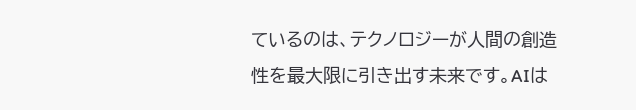ているのは、テクノロジーが人間の創造性を最大限に引き出す未来です。AIは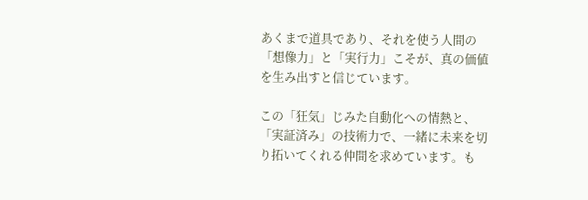あくまで道具であり、それを使う人間の「想像力」と「実行力」こそが、真の価値を生み出すと信じています。

この「狂気」じみた自動化への情熱と、「実証済み」の技術力で、一緒に未来を切り拓いてくれる仲間を求めています。も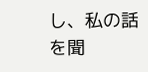し、私の話を聞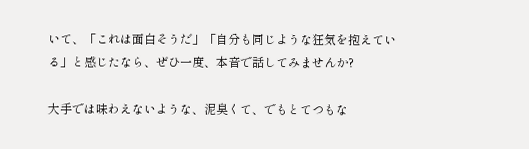いて、「これは面白そうだ」「自分も同じような狂気を抱えている」と感じたなら、ぜひ一度、本音で話してみませんか?

大手では味わえないような、泥臭くて、でもとてつもな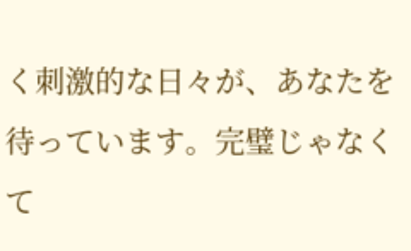く刺激的な日々が、あなたを待っています。完璧じゃなくて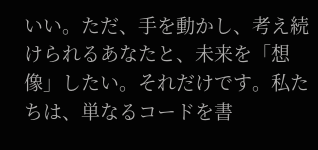いい。ただ、手を動かし、考え続けられるあなたと、未来を「想像」したい。それだけです。私たちは、単なるコードを書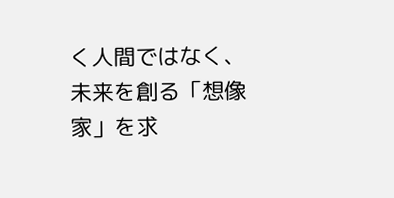く人間ではなく、未来を創る「想像家」を求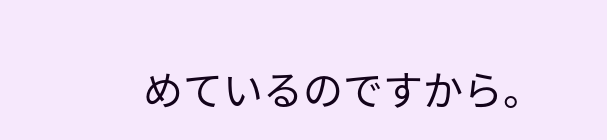めているのですから。